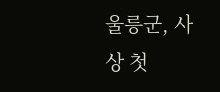울릉군, 사상 첫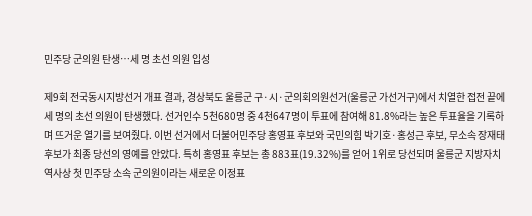민주당 군의원 탄생…세 명 초선 의원 입성

제9회 전국동시지방선거 개표 결과, 경상북도 울릉군 구·시·군의회의원선거(울릉군 가선거구)에서 치열한 접전 끝에 세 명의 초선 의원이 탄생했다. 선거인수 5천680명 중 4천647명이 투표에 참여해 81.8%라는 높은 투표율을 기록하며 뜨거운 열기를 보여줬다. 이번 선거에서 더불어민주당 홍영표 후보와 국민의힘 박기호·홍성근 후보, 무소속 장재태 후보가 최종 당선의 영예를 안았다. 특히 홍영표 후보는 총 883표(19.32%)를 얻어 1위로 당선되며 울릉군 지방자치 역사상 첫 민주당 소속 군의원이라는 새로운 이정표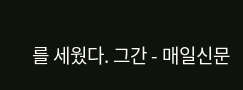를 세웠다. 그간 - 매일신문